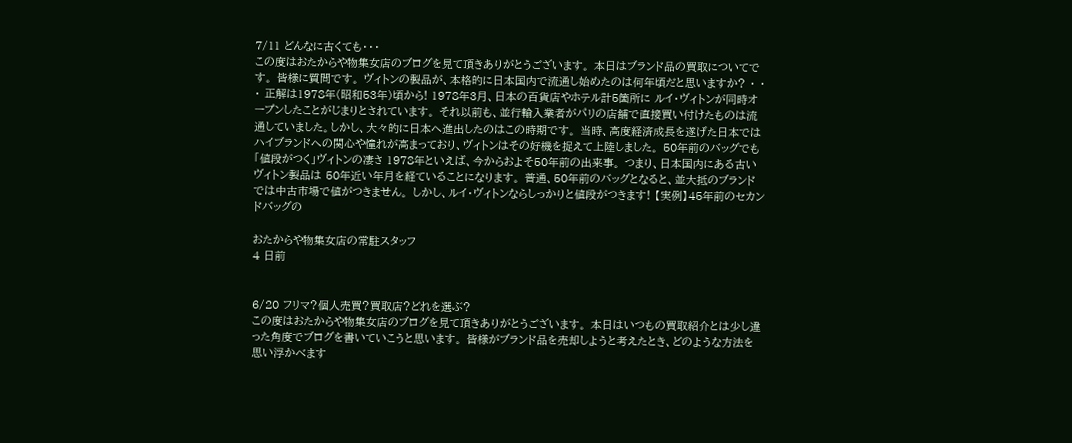7/11 どんなに古くても・・・
この度はおたからや物集女店のブログを見て頂きありがとうございます。 本日はブランド品の買取についてです。 皆様に質問です。 ヴィトンの製品が、本格的に日本国内で流通し始めたのは何年頃だと思いますか? ・ ・ ・ 正解は1978年(昭和53年)頃から! 1978年3月、日本の百貨店やホテル計5箇所に ルイ・ヴィトンが同時オープンしたことがじまりとされています。 それ以前も、並行輸入業者がパリの店舗で直接買い付けたものは流通していました。しかし、大々的に日本へ進出したのはこの時期です。 当時、高度経済成長を遂げた日本ではハイブランドへの関心や憧れが高まっており、ヴィトンはその好機を捉えて上陸しました。 50年前のバッグでも「値段がつく」ヴィトンの凄さ 1978年といえば、今からおよそ50年前の出来事。 つまり、日本国内にある古いヴィトン製品は 50年近い年月を経ていることになります。 普通、50年前のバッグとなると、並大抵のブランドでは中古市場で値がつきません。 しかし、ルイ・ヴィトンならしっかりと値段がつきます! 【実例】45年前のセカンドバッグの

おたからや物集女店の常駐スタッフ
4 日前


6/20 フリマ?個人売買?買取店?どれを選ぶ?
この度はおたからや物集女店のブログを見て頂きありがとうございます。 本日はいつもの買取紹介とは少し違った角度でブログを書いていこうと思います。 皆様がブランド品を売却しようと考えたとき、どのような方法を思い浮かべます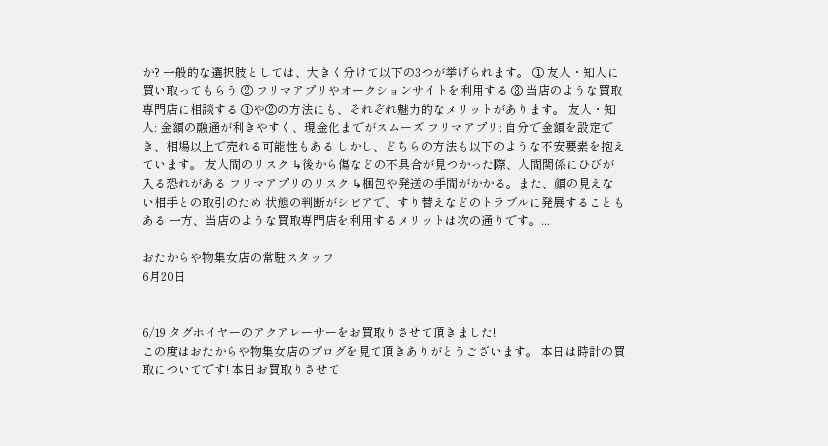か? 一般的な選択肢としては、大きく分けて以下の3つが挙げられます。 ① 友人・知人に買い取ってもらう ② フリマアプリやオークションサイトを利用する ③ 当店のような買取専門店に相談する ①や②の方法にも、それぞれ魅力的なメリットがあります。 友人・知人: 金額の融通が利きやすく、現金化までがスムーズ フリマアプリ: 自分で金額を設定でき、相場以上で売れる可能性もある しかし、どちらの方法も以下のような不安要素を抱えています。 友人間のリスク ↳後から傷などの不具合が見つかった際、人間関係にひびが入る恐れがある フリマアプリのリスク ↳梱包や発送の手間がかかる。また、顔の見えない相手との取引のため 状態の判断がシビアで、すり替えなどのトラブルに発展することもある 一方、当店のような買取専門店を利用するメリットは次の通りです。...

おたからや物集女店の常駐スタッフ
6月20日


6/19 タグホイヤーのアクアレーサーをお買取りさせて頂きました!
この度はおたからや物集女店のブログを見て頂きありがとうございます。 本日は時計の買取についてです! 本日お買取りさせて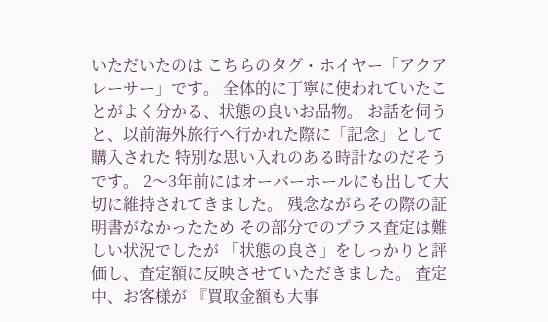いただいたのは こちらのタグ・ホイヤー「アクアレーサー」です。 全体的に丁寧に使われていたことがよく分かる、状態の良いお品物。 お話を伺うと、以前海外旅行へ行かれた際に「記念」として購入された 特別な思い入れのある時計なのだそうです。 2〜3年前にはオーバーホールにも出して大切に維持されてきました。 残念ながらその際の証明書がなかったため その部分でのプラス査定は難しい状況でしたが 「状態の良さ」をしっかりと評価し、査定額に反映させていただきました。 査定中、お客様が 『買取金額も大事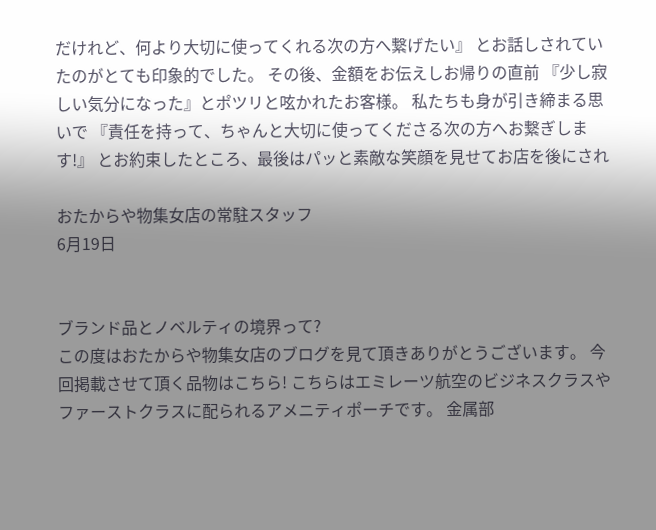だけれど、何より大切に使ってくれる次の方へ繋げたい』 とお話しされていたのがとても印象的でした。 その後、金額をお伝えしお帰りの直前 『少し寂しい気分になった』とポツリと呟かれたお客様。 私たちも身が引き締まる思いで 『責任を持って、ちゃんと大切に使ってくださる次の方へお繋ぎします!』 とお約束したところ、最後はパッと素敵な笑顔を見せてお店を後にされ

おたからや物集女店の常駐スタッフ
6月19日


ブランド品とノベルティの境界って?
この度はおたからや物集女店のブログを見て頂きありがとうございます。 今回掲載させて頂く品物はこちら! こちらはエミレーツ航空のビジネスクラスや ファーストクラスに配られるアメニティポーチです。 金属部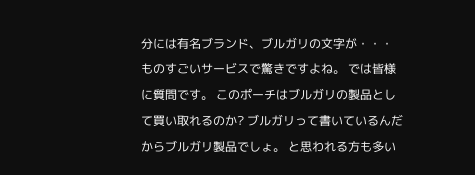分には有名ブランド、ブルガリの文字が・・・ ものすごいサービスで驚きですよね。 では皆様に質問です。 このポーチはブルガリの製品として買い取れるのか? ブルガリって書いているんだからブルガリ製品でしょ。 と思われる方も多い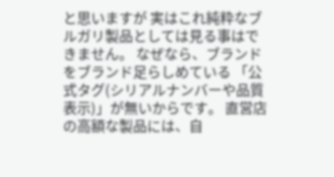と思いますが 実はこれ純粋なブルガリ製品としては見る事はできません。 なぜなら、ブランドをブランド足らしめている 「公式タグ(シリアルナンバーや品質表示)」が無いからです。 直営店の高額な製品には、自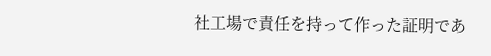社工場で責任を持って作った証明であ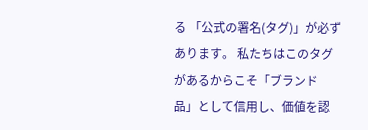る 「公式の署名(タグ)」が必ずあります。 私たちはこのタグがあるからこそ「ブランド品」として信用し、価値を認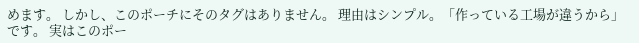めます。 しかし、このポーチにそのタグはありません。 理由はシンプル。「作っている工場が違うから」です。 実はこのポー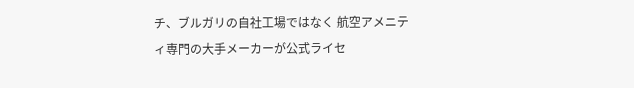チ、ブルガリの自社工場ではなく 航空アメニティ専門の大手メーカーが公式ライセ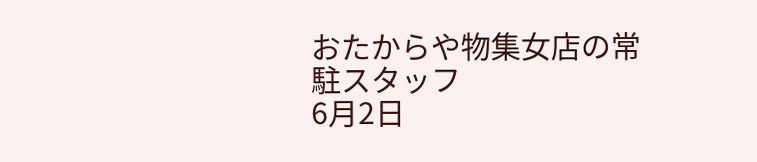おたからや物集女店の常駐スタッフ
6月2日